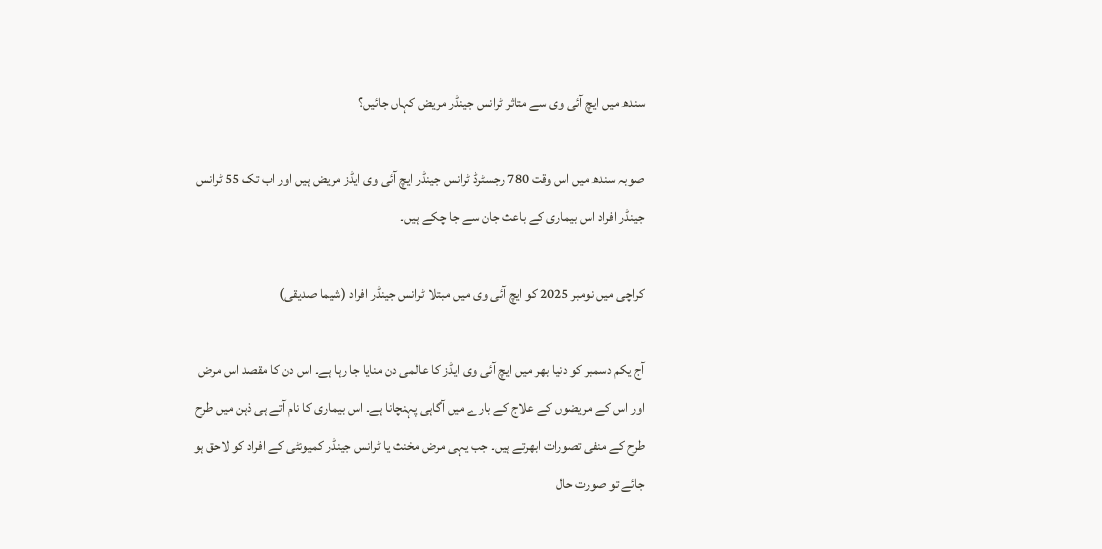سندھ میں ایچ آئی وی سے متاثر ٹرانس جینڈر مریض کہاں جائیں؟

صوبہ سندھ میں اس وقت 780 رجسٹرڈ ٹرانس جینڈر ایچ آئی وی ایڈز مریض ہیں اور اب تک 55 ٹرانس جینڈر افراد اس بیماری کے باعث جان سے جا چکے ہیں۔

کراچی میں نومبر 2025 کو ایچ آئی وی میں مبتلا ٹرانس جینڈر افراد (شیما صدیقی)

آج یکم دسمبر کو دنیا بھر میں ایچ آئی وی ایڈز کا عالمی دن منایا جا رہا ہے۔ اس دن کا مقصد اس مرض اور اس کے مریضوں کے علاج کے بارے میں آگاہی پہنچانا ہے۔ اس بیماری کا نام آتے ہی ذہن میں طرح طرح کے منفی تصورات ابھرتے ہیں۔ جب یہی مرض مخنث یا ٹرانس جینڈر کمیونٹی کے افراد کو لاحق ہو جائے تو صورت حال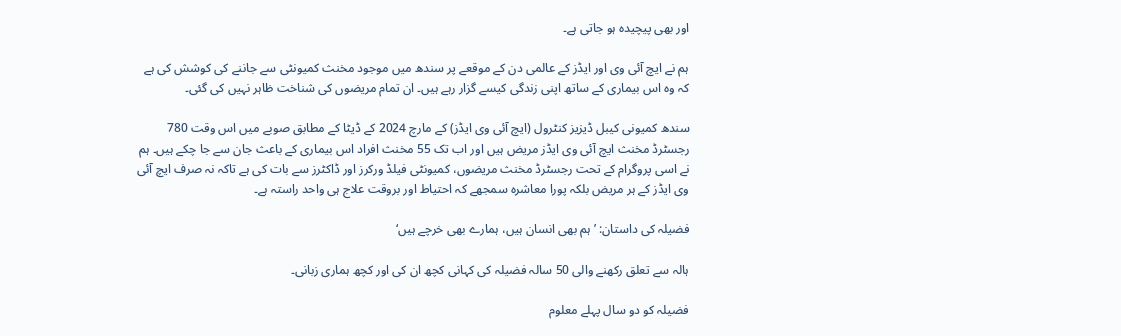اور بھی پیچیدہ ہو جاتی ہے۔

ہم نے ایچ آئی وی اور ایڈز کے عالمی دن کے موقعے پر سندھ میں موجود مخنث کمیونٹی سے جاننے کی کوشش کی ہے کہ وہ اس بیماری کے ساتھ اپنی زندگی کیسے گزار رہے ہیں۔ ان تمام مریضوں کی شناخت ظاہر نہیں کی گئی۔

سندھ کمیونی کیبل ڈیزیز کنٹرول (ایچ آئی وی ایڈز) کے مارچ 2024 کے ڈیٹا کے مطابق صوبے میں اس وقت 780 رجسٹرڈ مخنث ایچ آئی وی ایڈز مریض ہیں اور اب تک 55 مخنث افراد اس بیماری کے باعث جان سے جا چکے ہیں۔ ہم نے اسی پروگرام کے تحت رجسٹرڈ مخنث مریضوں، کمیونٹی فیلڈ ورکرز اور ڈاکٹرز سے بات کی ہے تاکہ نہ صرف ایچ آئی وی ایڈز کے ہر مریض بلکہ پورا معاشرہ سمجھے کہ احتیاط اور بروقت علاج ہی واحد راستہ ہے۔

فضیلہ کی داستان: ’ہم بھی انسان ہیں، ہمارے بھی خرچے ہیں‘

ہالہ سے تعلق رکھنے والی 50 سالہ فضیلہ کی کہانی کچھ ان کی اور کچھ ہماری زبانی۔

فضیلہ کو دو سال پہلے معلوم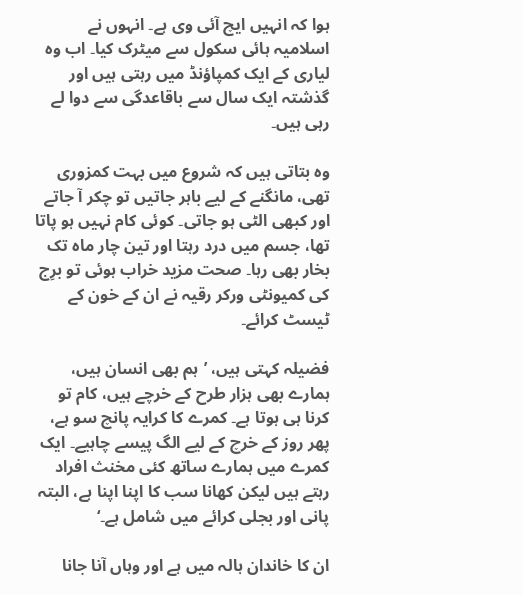ہوا کہ انہیں ایچ آئی وی ہے۔ انہوں نے اسلامیہ ہائی سکول سے میٹرک کیا۔ اب وہ لیاری کے ایک کمپاؤنڈ میں رہتی ہیں اور گذشتہ ایک سال سے باقاعدگی سے دوا لے رہی ہیں۔

وہ بتاتی ہیں کہ شروع میں بہت کمزوری تھی، مانگنے کے لیے باہر جاتیں تو چکر آ جاتے اور کبھی الٹی ہو جاتی۔ کوئی کام نہیں ہو پاتا تھا، جسم میں درد رہتا اور تین چار ماہ تک بخار بھی رہا۔ صحت مزید خراب ہوئی تو برِج کی کمیونٹی ورکر رقیہ نے ان کے خون کے ٹیسٹ کرائے۔

فضیلہ کہتی ہیں، ’ہم بھی انسان ہیں، ہمارے بھی ہزار طرح کے خرچے ہیں، کام تو کرنا ہی ہوتا ہے۔ کمرے کا کرایہ پانچ سو ہے، پھر روز کے خرچ کے لیے الگ پیسے چاہیے۔ ایک کمرے میں ہمارے ساتھ کئی مخنث افراد رہتے ہیں لیکن کھانا سب کا اپنا اپنا ہے، البتہ پانی اور بجلی کرائے میں شامل ہے۔‘

ان کا خاندان ہالہ میں ہے اور وہاں آنا جانا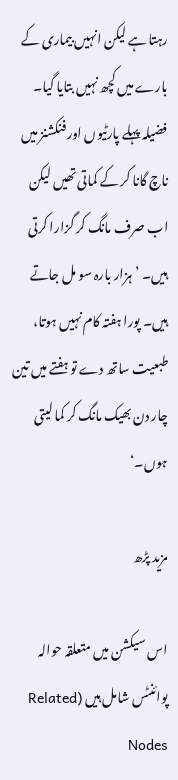رہتا ہے لیکن انہیں بیماری کے بارے میں کچھ نہیں بتایا گیا۔ فضیلہ پہلے پارٹیوں اور فنکشنز میں ناچ گانا کر کے کماتی تھیں لیکن اب صرف مانگ کر گزارا کرتی ہیں۔ ’ہزار بارہ سو مل جاتے ہیں۔ پورا ہفتہ کام نہیں ہوتا، طبعیت ساتھ دے تو ہفتے میں تین چار دن بھیک مانگ کر کما لیتی ہوں۔‘

مزید پڑھ

اس سیکشن میں متعلقہ حوالہ پوائنٹس شامل ہیں (Related Nodes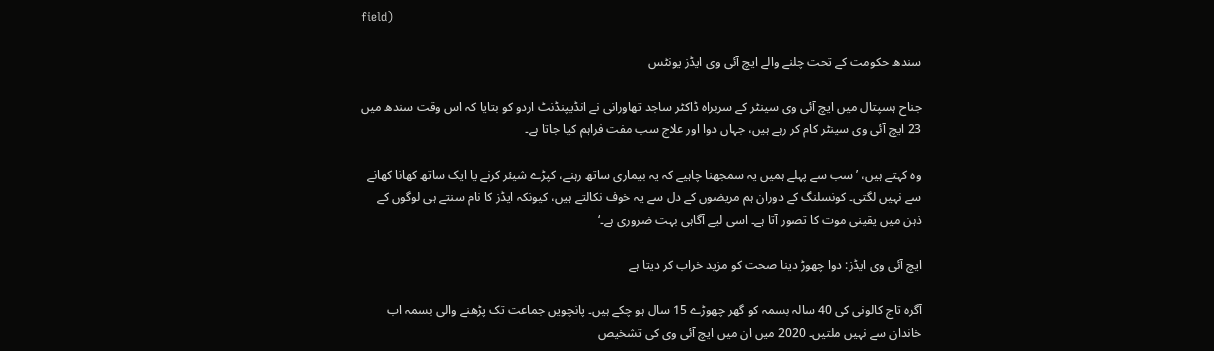field)

سندھ حکومت کے تحت چلنے والے ایچ آئی وی ایڈز یونٹس

جناح ہسپتال میں ایچ آئی وی سینٹر کے سربراہ ڈاکٹر ساجد تھاورانی نے انڈیپنڈنٹ اردو کو بتایا کہ اس وقت سندھ میں 23 ایچ آئی وی سینٹر کام کر رہے ہیں، جہاں دوا اور علاج سب مفت فراہم کیا جاتا ہے۔

وہ کہتے ہیں، ’سب سے پہلے ہمیں یہ سمجھنا چاہیے کہ یہ بیماری ساتھ رہنے، کپڑے شیئر کرنے یا ایک ساتھ کھانا کھانے سے نہیں لگتی۔ کونسلنگ کے دوران ہم مریضوں کے دل سے یہ خوف نکالتے ہیں، کیونکہ ایڈز کا نام سنتے ہی لوگوں کے ذہن میں یقینی موت کا تصور آتا ہے۔ اسی لیے آگاہی بہت ضروری ہے۔‘

ایچ آئی وی ایڈز: دوا چھوڑ دینا صحت کو مزید خراب کر دیتا ہے

آگرہ تاج کالونی کی 40 سالہ بسمہ کو گھر چھوڑے 15 سال ہو چکے ہیں۔ پانچویں جماعت تک پڑھنے والی بسمہ اب خاندان سے نہیں ملتیں۔ 2020 میں ان میں ایچ آئی وی کی تشخیص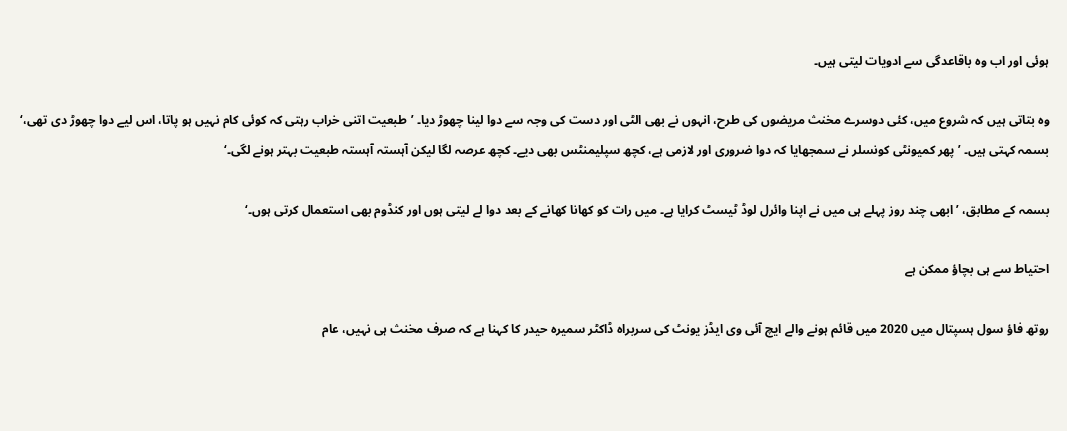ہوئی اور اب وہ باقاعدگی سے ادویات لیتی ہیں۔

وہ بتاتی ہیں کہ شروع میں، کئی دوسرے مخنث مریضوں کی طرح، انہوں نے بھی الٹی اور دست کی وجہ سے دوا لینا چھوڑ دیا۔ ’طبعیت اتنی خراب رہتی کہ کوئی کام نہیں ہو پاتا، اس لیے دوا چھوڑ دی تھی،‘ بسمہ کہتی ہیں۔ ’پھر کمیونٹی کونسلر نے سمجھایا کہ دوا ضروری اور لازمی ہے، کچھ سپلیمنٹس بھی دیے۔ کچھ عرصہ لگا لیکن آہستہ آہستہ طبعیت بہتر ہونے لگی۔‘

بسمہ کے مطابق، ’ابھی چند روز پہلے ہی میں نے اپنا وائرل لوڈ ٹیسٹ کرایا ہے۔ میں رات کو کھانا کھانے کے بعد دوا لے لیتی ہوں اور کنڈوم بھی استعمال کرتی ہوں۔‘

احتیاط سے ہی بچاؤ ممکن ہے

روتھ فاؤ سول ہسپتال میں 2020 میں قائم ہونے والے ایچ آئی وی ایڈز یونٹ کی سربراہ ڈاکٹر سمیرہ حیدر کا کہنا ہے کہ صرف مخنث ہی نہیں، عام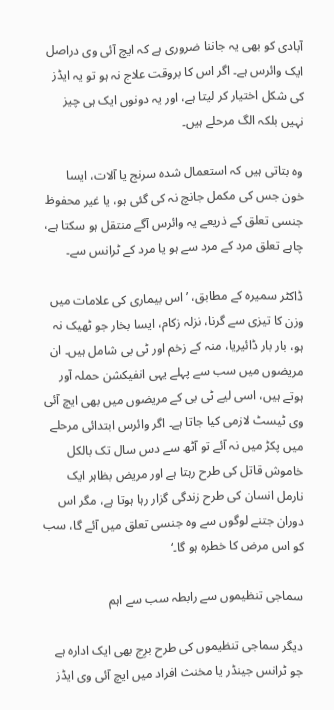آبادی کو بھی یہ جاننا ضروری ہے کہ ایچ آئی وی دراصل ایک وائرس ہے۔ اگر اس کا بروقت علاج نہ ہو تو یہ ایڈز کی شکل اختیار کر لیتا ہے، اور یہ دونوں ایک ہی چیز نہیں بلکہ الگ مرحلے ہیں۔

وہ بتاتی ہیں کہ استعمال شدہ سرنج یا آلات، ایسا خون جس کی مکمل جانچ نہ کی گئی ہو، یا غیر محفوظ جنسی تعلق کے ذریعے یہ وائرس آگے منتقل ہو سکتا ہے، چاہے تعلق مرد کے مرد سے ہو یا مرد کے ٹرانس سے۔

ڈاکٹر سمیرہ کے مطابق، ’اس بیماری کی علامات میں وزن کا تیزی سے گرنا، نزلہ زکام، ایسا بخار جو ٹھیک نہ ہو، بار بار ڈائیریا، منہ کے زخم اور ٹی بی شامل ہیں۔ ان مریضوں میں سب سے پہلے یہی انفیکشن حملہ آور ہوتے ہیں، اسی لیے ٹی بی کے مریضوں میں بھی ایچ آئی وی ٹیسٹ لازمی کیا جاتا ہے۔ اگر وائرس ابتدائی مرحلے میں پکڑ میں نہ آئے تو آٹھ سے دس سال تک بالکل خاموش قاتل کی طرح رہتا ہے اور مریض بظاہر ایک نارمل انسان کی طرح زندگی گزار رہا ہوتا ہے، مگر اس دوران جتنے لوگوں سے وہ جنسی تعلق میں آئے گا، سب کو اس مرض کا خطرہ ہو گا۔‘

سماجی تنظیموں سے رابطہ سب سے اہم

دیگر سماجی تنظیموں کی طرح برِج بھی ایک ادارہ ہے جو ٹرانس جینڈر یا مخنث افراد میں ایچ آئی وی ایڈز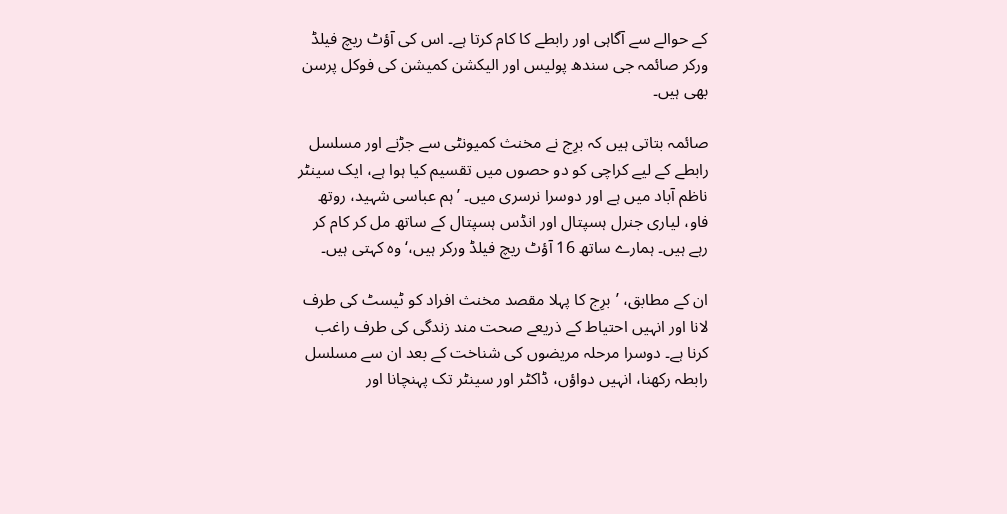کے حوالے سے آگاہی اور رابطے کا کام کرتا ہے۔ اس کی آؤٹ ریچ فیلڈ ورکر صائمہ جی سندھ پولیس اور الیکشن کمیشن کی فوکل پرسن بھی ہیں۔

صائمہ بتاتی ہیں کہ برِج نے مخنث کمیونٹی سے جڑنے اور مسلسل رابطے کے لیے کراچی کو دو حصوں میں تقسیم کیا ہوا ہے، ایک سینٹر ناظم آباد میں ہے اور دوسرا نرسری میں۔ ’ہم عباسی شہید، روتھ فاو، لیاری جنرل ہسپتال اور انڈس ہسپتال کے ساتھ مل کر کام کر رہے ہیں۔ ہمارے ساتھ 16 آؤٹ ریچ فیلڈ ورکر ہیں،‘ وہ کہتی ہیں۔

ان کے مطابق، ’برِج کا پہلا مقصد مخنث افراد کو ٹیسٹ کی طرف لانا اور انہیں احتیاط کے ذریعے صحت مند زندگی کی طرف راغب کرنا ہے۔ دوسرا مرحلہ مریضوں کی شناخت کے بعد ان سے مسلسل رابطہ رکھنا، انہیں دواؤں، ڈاکٹر اور سینٹر تک پہنچانا اور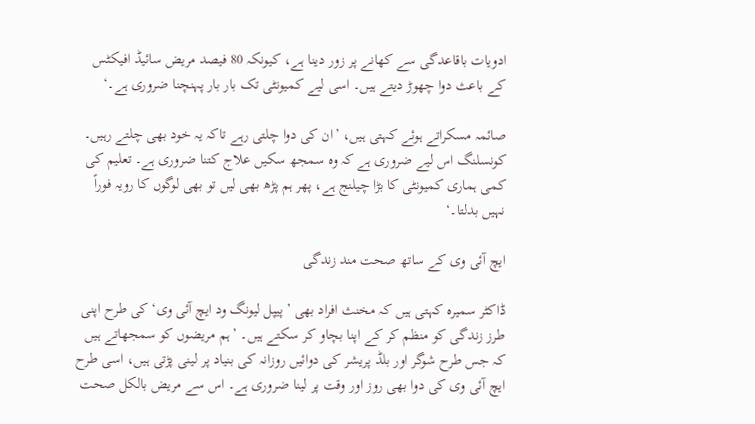ادویات باقاعدگی سے کھانے پر زور دینا ہے، کیونکہ 80 فیصد مریض سائیڈ افیکٹس کے باعث دوا چھوڑ دیتے ہیں۔ اسی لیے کمیونٹی تک بار بار پہنچنا ضروری ہے۔‘

صائمہ مسکراتے ہوئے کہتی ہیں، ’ان کی دوا چلتی رہے تاکہ یہ خود بھی چلتے رہیں۔ کونسلنگ اس لیے ضروری ہے کہ وہ سمجھ سکیں علاج کتنا ضروری ہے۔ تعلیم کی کمی ہماری کمیونٹی کا بڑا چیلنج ہے، پھر ہم پڑھ بھی لیں تو بھی لوگوں کا رویہ فوراً نہیں بدلتا۔‘

ایچ آئی وی کے ساتھ صحت مند زندگی

ڈاکٹر سمیرہ کہتی ہیں کہ مخنث افراد بھی ’پیپل لیونگ ود ایچ آئی وی‘ کی طرح اپنی طرز زندگی کو منظم کر کے اپنا بچاو کر سکتے ہیں۔ ’ہم مریضوں کو سمجھاتے ہیں کہ جس طرح شوگر اور بلڈ پریشر کی دوائیں روزانہ کی بنیاد پر لینی پڑتی ہیں، اسی طرح ایچ آئی وی کی دوا بھی روز اور وقت پر لینا ضروری ہے۔ اس سے مریض بالکل صحت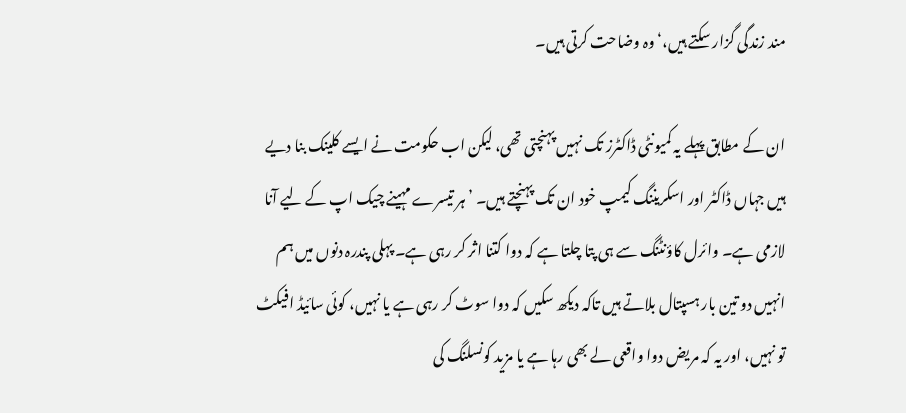مند زندگی گزار سکتے ہیں،‘ وہ وضاحت کرتی ہیں۔

ان کے مطابق پہلے یہ کمیونٹی ڈاکٹرز تک نہیں پہنچتی تھی، لیکن اب حکومت نے ایسے کلینک بنا دیے ہیں جہاں ڈاکٹر اور اسکریننگ کیمپ خود ان تک پہنچتے ہیں۔ ’ہر تیسرے مہینے چیک اپ کے لیے آنا لازمی ہے۔ وائرل کاؤنٹنگ سے ہی پتا چلتا ہے کہ دوا کتنا اثر کر رہی ہے۔ پہلی پندرہ دنوں میں ہم انہیں دو تین بار ہسپتال بلاتے ہیں تاکہ دیکھ سکیں کہ دوا سوٹ کر رہی ہے یا نہیں، کوئی سائیڈ افیکٹ تو نہیں، اور یہ کہ مریض دوا واقعی لے بھی رہا ہے یا مزید کونسلنگ کی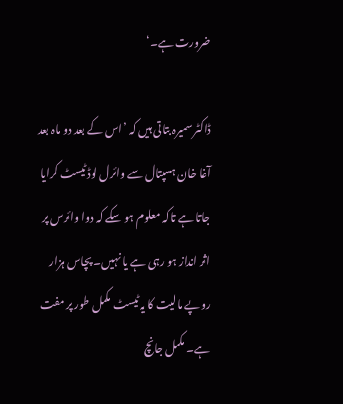ضرورت ہے۔‘

ڈاکٹر سمیرہ بتاتی ہیں کہ ’اس کے بعد دو ماہ بعد آغا خان ہسپتال سے وائرل لوڈ ٹیسٹ کرایا جاتا ہے تاکہ معلوم ہو سکے کہ دوا وائرس پر اثر انداز ہو رہی ہے یا نہیں۔ پچاس ہزار روپے مالیت کا یہ ٹیسٹ مکمل طور پر مفت ہے۔ مکمل جانچ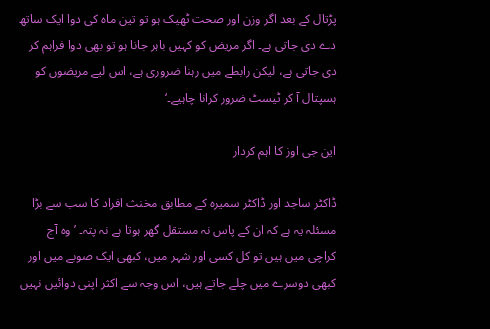پڑتال کے بعد اگر وزن اور صحت ٹھیک ہو تو تین ماہ کی دوا ایک ساتھ دے دی جاتی ہے۔ اگر مریض کو کہیں باہر جانا ہو تو بھی دوا فراہم کر دی جاتی ہے، لیکن رابطے میں رہنا ضروری ہے، اس لیے مریضوں کو ہسپتال آ کر ٹیسٹ ضرور کرانا چاہیے۔‘

این جی اوز کا اہم کردار

ڈاکٹر ساجد اور ڈاکٹر سمیرہ کے مطابق مخنث افراد کا سب سے بڑا مسئلہ یہ ہے کہ ان کے پاس نہ مستقل گھر ہوتا ہے نہ پتہ۔ ’وہ آج کراچی میں ہیں تو کل کسی اور شہر میں، کبھی ایک صوبے میں اور کبھی دوسرے میں چلے جاتے ہیں، اس وجہ سے اکثر اپنی دوائیں نہیں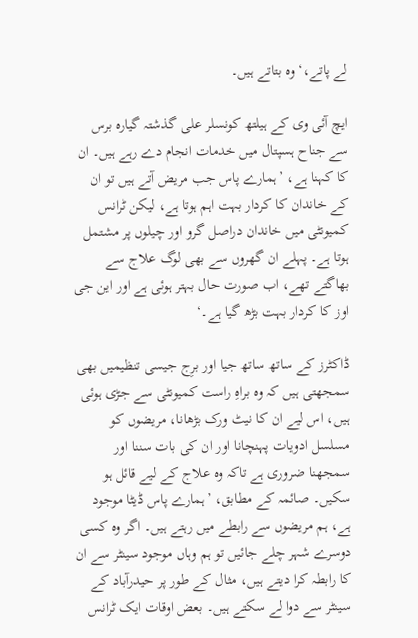لے پاتے،‘ وہ بتاتے ہیں۔

ایچ آئی وی کے ہیلتھ کونسلر علی گذشتہ گیارہ برس سے جناح ہسپتال میں خدمات انجام دے رہے ہیں۔ ان کا کہنا ہے، ’ہمارے پاس جب مریض آتے ہیں تو ان کے خاندان کا کردار بہت اہم ہوتا ہے، لیکن ٹرانس کمیونٹی میں خاندان دراصل گرو اور چیلوں پر مشتمل ہوتا ہے۔ پہلے ان گھروں سے بھی لوگ علاج سے بھاگتے تھے، اب صورت حال بہتر ہوئی ہے اور این جی اوز کا کردار بہت بڑھ گیا ہے۔‘

ڈاکٹرز کے ساتھ ساتھ جیا اور برِج جیسی تنظیمیں بھی سمجھتی ہیں کہ وہ براہِ راست کمیونٹی سے جڑی ہوئی ہیں، اس لیے ان کا نیٹ ورک بڑھانا، مریضوں کو مسلسل ادویات پہنچانا اور ان کی بات سننا اور سمجھنا ضروری ہے تاکہ وہ علاج کے لیے قائل ہو سکیں۔ صائمہ کے مطابق، ’ہمارے پاس ڈیٹا موجود ہے، ہم مریضوں سے رابطے میں رہتے ہیں۔ اگر وہ کسی دوسرے شہر چلے جائیں تو ہم وہاں موجود سینٹر سے ان کا رابطہ کرا دیتے ہیں، مثال کے طور پر حیدرآباد کے سینٹر سے دوا لے سکتے ہیں۔ بعض اوقات ایک ٹرانس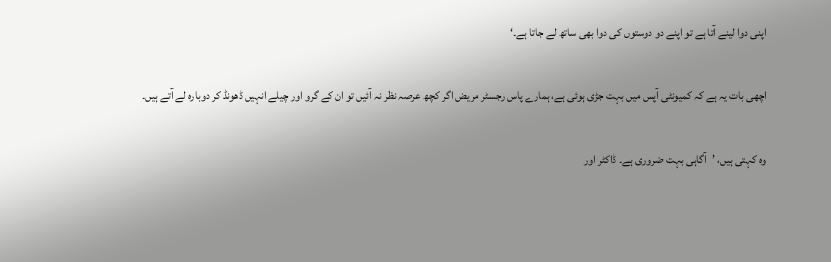اپنی دوا لینے آتا ہے تو اپنے دو دوستوں کی دوا بھی ساتھ لے جاتا ہے۔‘

اچھی بات یہ ہے کہ کمیونٹی آپس میں بہت جڑی ہوئی ہے، ہمارے پاس رجسٹر مریض اگر کچھ عرصہ نظر نہ آئیں تو ان کے گرو اور چیلے انہیں ڈھونڈ کر دوبارہ لے آتے ہیں۔

وہ کہتی ہیں، ’آگاہی بہت ضروری ہے۔ ڈاکٹر اور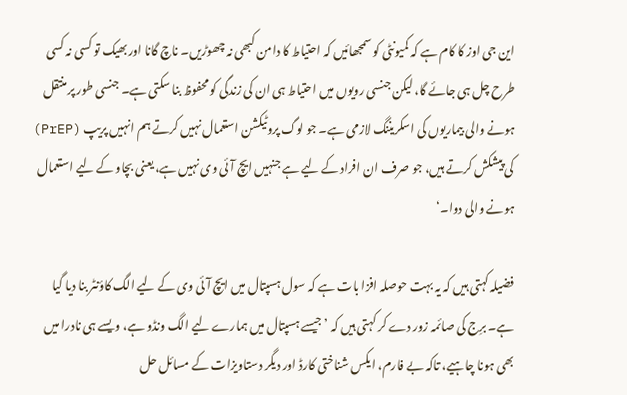این جی اوز کا کام ہے کہ کمیونٹی کو سمجھائیں کہ احتیاط کا دامن کبھی نہ چھوڑیں۔ ناچ گانا اور بھیک تو کسی نہ کسی طرح چل ہی جائے گا، لیکن جنسی رویوں میں احتیاط ہی ان کی زندگی کو محفوظ بنا سکتی ہے۔ جنسی طور پر منتقل ہونے والی بیماریوں کی اسکریننگ لازمی ہے۔ جو لوگ پروٹیکشن استعمال نہیں کرتے ہم انہیں پریپ (PrEP) کی پیشکش کرتے ہیں، جو صرف ان افراد کے لیے ہے جنہیں ایچ آئی وی نہیں ہے، یعنی بچاو کے لیے استعمال ہونے والی دوا۔‘

فضیلہ کہتی ہیں کہ یہ بہت حوصلہ افزا بات ہے کہ سول ہسپتال میں ایچ آئی وی کے لیے الگ کاؤنٹر بنا دیا گیا ہے۔ برِج کی صائمہ زور دے کر کہتی ہیں کہ ’جیسے ہسپتال میں ہمارے لیے الگ ونڈو ہے، ویسے ہی نادرا میں بھی ہونا چاہیے، تاکہ بے فارم، ایکس شناختی کارڈ اور دیگر دستاویزات کے مسائل حل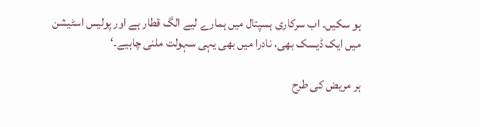ہو سکیں۔ اب سرکاری ہسپتال میں ہمارے لیے الگ قطار ہے اور پولیس اسٹیشن میں ایک ڈیسک بھی، نادرا میں بھی یہی سہولت ملنی چاہیے۔‘

ہر مریض کی طرح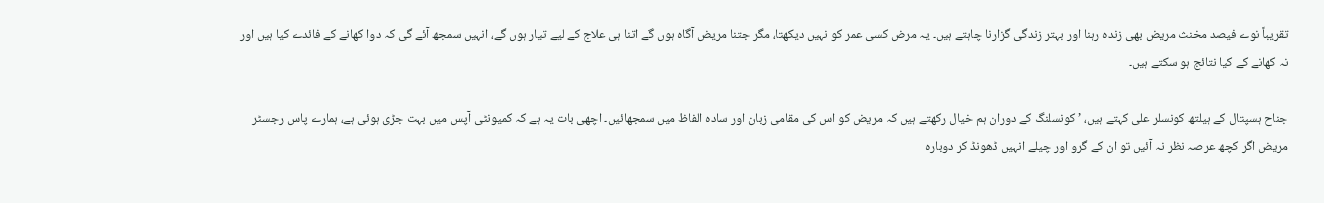تقریباً نوے فیصد مخنث مریض بھی زندہ رہنا اور بہتر زندگی گزارنا چاہتے ہیں۔ یہ مرض کسی عمر کو نہیں دیکھتا، مگر جتنا مریض آگاہ ہوں گے اتنا ہی علاج کے لیے تیار ہوں گے، انہیں سمجھ آئے گی کہ دوا کھانے کے فائدے کیا ہیں اور نہ کھانے کے کیا نتائج ہو سکتے ہیں۔

جناح ہسپتال کے ہیلتھ کونسلر علی کہتے ہیں، ’کونسلنگ کے دوران ہم خیال رکھتے ہیں کہ مریض کو اس کی مقامی زبان اور سادہ الفاظ میں سمجھائیں۔ اچھی بات یہ ہے کہ کمیونٹی آپس میں بہت جڑی ہوئی ہے، ہمارے پاس رجسٹر مریض اگر کچھ عرصہ نظر نہ آئیں تو ان کے گرو اور چیلے انہیں ڈھونڈ کر دوبارہ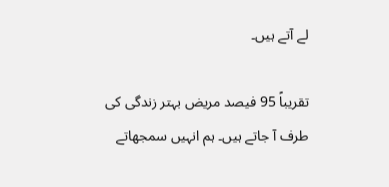لے آتے ہیں۔

تقریباً 95 فیصد مریض بہتر زندگی کی طرف آ جاتے ہیں۔ ہم انہیں سمجھاتے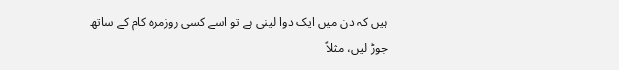ہیں کہ دن میں ایک دوا لینی ہے تو اسے کسی روزمرہ کام کے ساتھ جوڑ لیں، مثلاً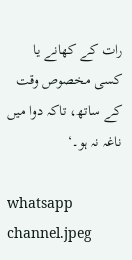رات کے کھانے یا کسی مخصوص وقت کے ساتھ، تاکہ دوا میں ناغہ نہ ہو۔‘

whatsapp channel.jpeg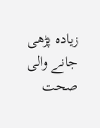زیادہ پڑھی جانے والی صحت